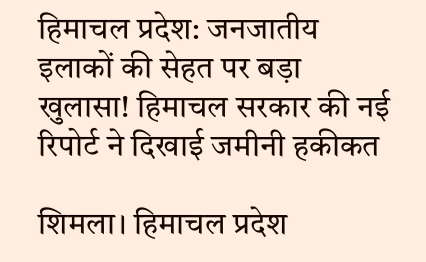हिमाचल प्रदेश: जनजातीय इलाकों की सेहत पर बड़ा खुलासा! हिमाचल सरकार की नई रिपोर्ट ने दिखाई जमीनी हकीकत

शिमला। हिमाचल प्रदेश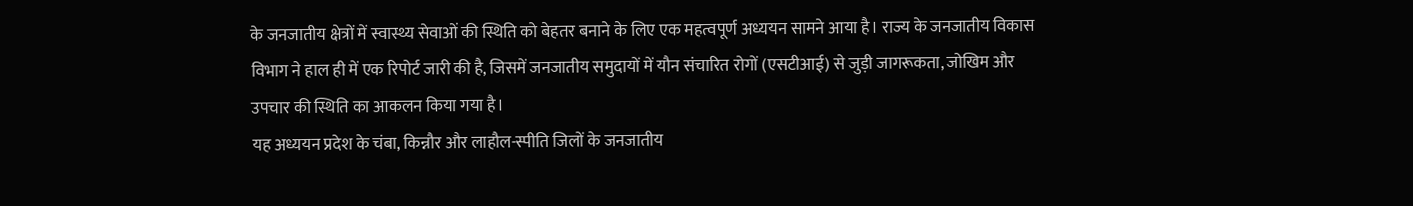के जनजातीय क्षेत्रों में स्वास्थ्य सेवाओं की स्थिति को बेहतर बनाने के लिए एक महत्वपूर्ण अध्ययन सामने आया है। राज्य के जनजातीय विकास विभाग ने हाल ही में एक रिपोर्ट जारी की है, जिसमें जनजातीय समुदायों में यौन संचारित रोगों (एसटीआई) से जुड़ी जागरूकता, जोखिम और उपचार की स्थिति का आकलन किया गया है।
यह अध्ययन प्रदेश के चंबा, किन्नौर और लाहौल-स्पीति जिलों के जनजातीय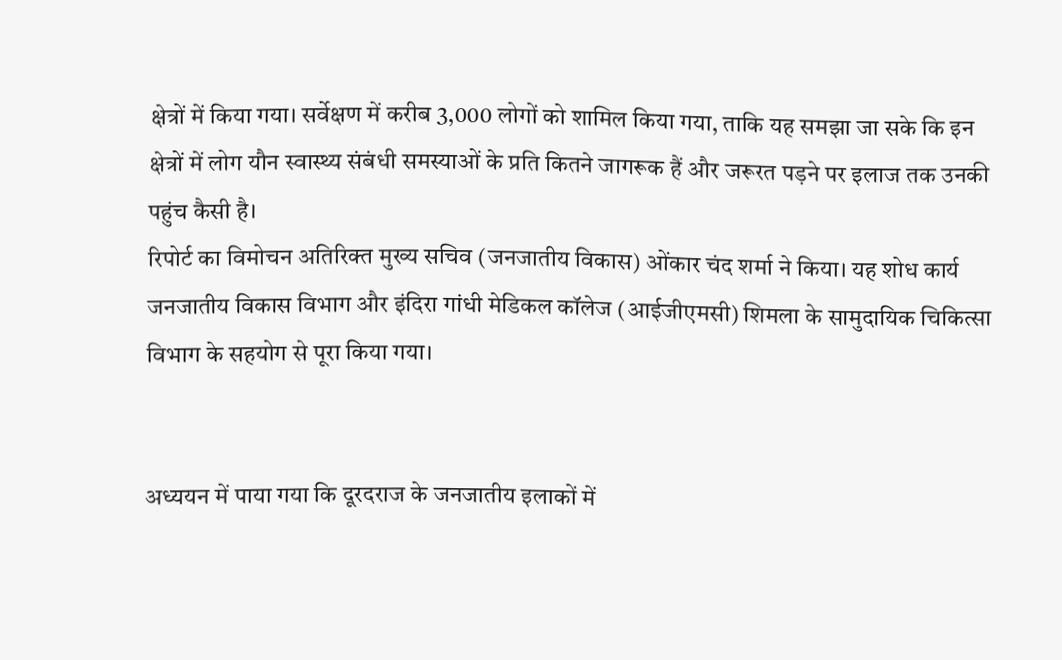क्षेत्रों में किया गया। सर्वेक्षण में करीब 3,000 लोगों को शामिल किया गया, ताकि यह समझा जा सके कि इन क्षेत्रों में लोग यौन स्वास्थ्य संबंधी समस्याओं के प्रति कितने जागरूक हैं और जरूरत पड़ने पर इलाज तक उनकी पहुंच कैसी है।
रिपोर्ट का विमोचन अतिरिक्त मुख्य सचिव (जनजातीय विकास) ओंकार चंद शर्मा ने किया। यह शोध कार्य जनजातीय विकास विभाग और इंदिरा गांधी मेडिकल कॉलेज (आईजीएमसी) शिमला के सामुदायिक चिकित्सा विभाग के सहयोग से पूरा किया गया।


अध्ययन में पाया गया कि दूरदराज के जनजातीय इलाकों में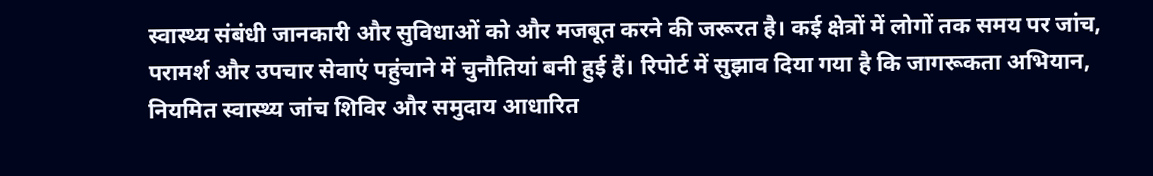स्वास्थ्य संबंधी जानकारी और सुविधाओं को और मजबूत करने की जरूरत है। कई क्षेत्रों में लोगों तक समय पर जांच, परामर्श और उपचार सेवाएं पहुंचाने में चुनौतियां बनी हुई हैं। रिपोर्ट में सुझाव दिया गया है कि जागरूकता अभियान, नियमित स्वास्थ्य जांच शिविर और समुदाय आधारित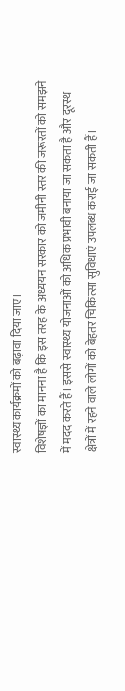स्वास्थ्य कार्यक्रमों को बढ़ावा दिया जाए।
विशेषज्ञों का मानना है कि इस तरह के अध्ययन सरकार को जमीनी स्तर की जरूरतों को समझने में मदद करते हैं। इससे स्वास्थ्य योजनाओं को अधिक प्रभावी बनाया जा सकता है और दूरस्थ क्षेत्रों में रहने वाले लोगों को बेहतर चिकित्सा सुविधाएं उपलब्ध कराई जा सकती हैं।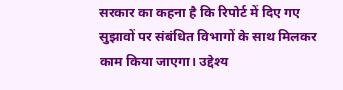सरकार का कहना है कि रिपोर्ट में दिए गए सुझावों पर संबंधित विभागों के साथ मिलकर काम किया जाएगा। उद्देश्य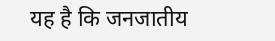यह है कि जनजातीय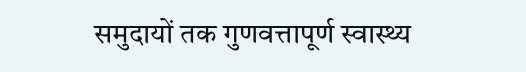समुदायों तक गुणवत्तापूर्ण स्वास्थ्य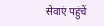सेवाएं पहुंचें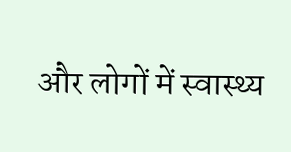और लोगों में स्वास्थ्य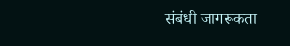संबंधी जागरूकता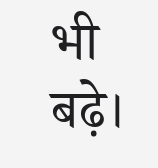भी बढ़े।